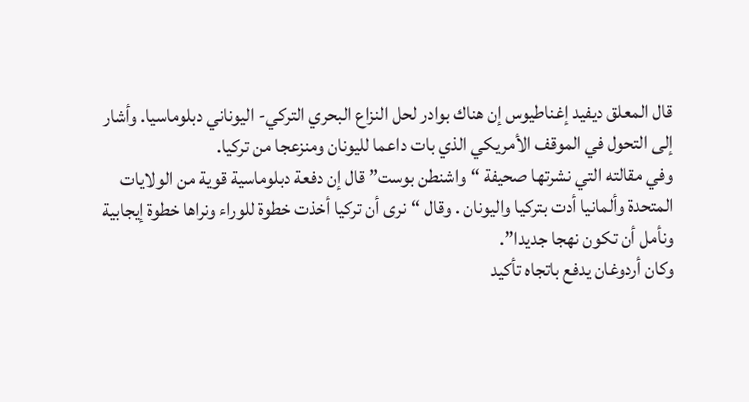قال المعلق ديفيد إغناطيوس إن هناك بوادر لحل النزاع البحري التركي- اليوناني دبلوماسيا. وأشار إلى التحول في الموقف الأمريكي الذي بات داعما لليونان ومنزعجا من تركيا.
وفي مقالته التي نشرتها صحيفة “واشنطن بوست” قال إن دفعة دبلوماسية قوية من الولايات المتحدة وألمانيا أدت بتركيا واليونان . وقال “نرى أن تركيا أخذت خطوة للوراء ونراها خطوة إيجابية ونأمل أن تكون نهجا جديدا”.
وكان أردوغان يدفع باتجاه تأكيد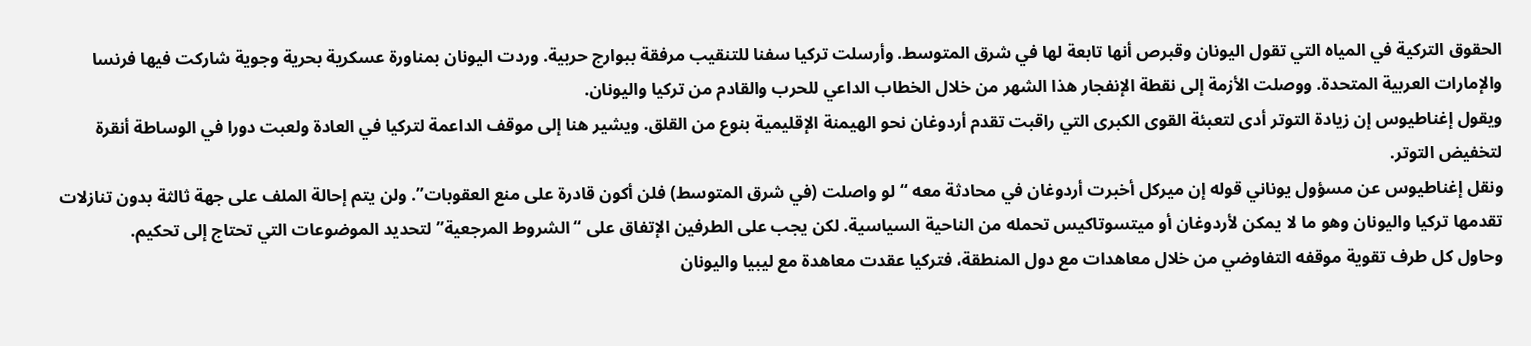الحقوق التركية في المياه التي تقول اليونان وقبرص أنها تابعة لها في شرق المتوسط. وأرسلت تركيا سفنا للتنقيب مرفقة ببوارج حربية. وردت اليونان بمناورة عسكرية بحرية وجوية شاركت فيها فرنسا والإمارات العربية المتحدة. ووصلت الأزمة إلى نقطة الإنفجار هذا الشهر من خلال الخطاب الداعي للحرب والقادم من تركيا واليونان.
ويقول إغناطيوس إن زيادة التوتر أدى لتعبئة القوى الكبرى التي راقبت تقدم أردوغان نحو الهيمنة الإقليمية بنوع من القلق. ويشير هنا إلى موقف الداعمة لتركيا في العادة ولعبت دورا في الوساطة أنقرة لتخفيض التوتر.
ونقل إغناطيوس عن مسؤول يوناني قوله إن ميركل أخبرت أردوغان في محادثة معه “لو واصلت (في شرق المتوسط) فلن أكون قادرة على منع العقوبات”. ولن يتم إحالة الملف على جهة ثالثة بدون تنازلات تقدمها تركيا واليونان وهو ما لا يمكن لأردوغان أو ميتسوتاكيس تحمله من الناحية السياسية. لكن يجب على الطرفين الإتفاق على “الشروط المرجعية” لتحديد الموضوعات التي تحتاج إلى تحكيم.
وحاول كل طرف تقوية موقفه التفاوضي من خلال معاهدات مع دول المنطقة، فتركيا عقدت معاهدة مع ليبيا واليونان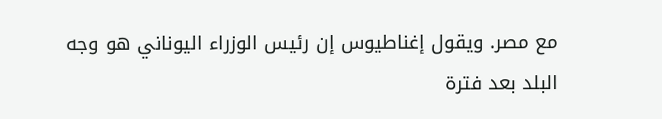مع مصر. ويقول إغناطيوس إن رئيس الوزراء اليوناني هو وجه البلد بعد فترة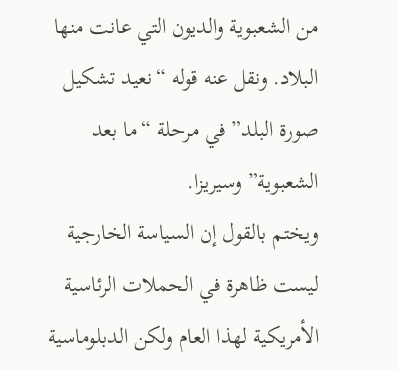من الشعبوية والديون التي عانت منها البلاد. ونقل عنه قوله “نعيد تشكيل صورة البلد” في مرحلة “ما بعد الشعبوية” وسيريزا.
ويختم بالقول إن السياسة الخارجية ليست ظاهرة في الحملات الرئاسية الأمريكية لهذا العام ولكن الدبلوماسية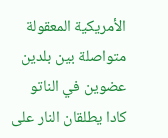الأمريكية المعقولة متواصلة بين بلدين عضوين في الناتو كادا يطلقان النار على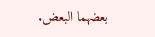بعضهما البعض.